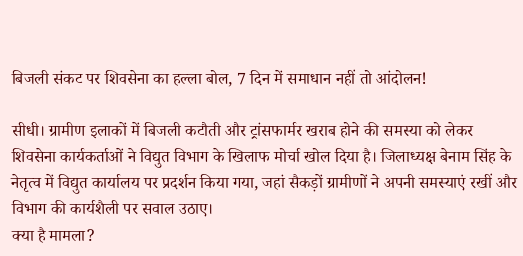बिजली संकट पर शिवसेना का हल्ला बोल, 7 दिन में समाधान नहीं तो आंदोलन!

सीधी। ग्रामीण इलाकों में बिजली कटौती और ट्रांसफार्मर खराब होने की समस्या को लेकर शिवसेना कार्यकर्ताओं ने विद्युत विभाग के खिलाफ मोर्चा खोल दिया है। जिलाध्यक्ष बेनाम सिंह के नेतृत्व में विद्युत कार्यालय पर प्रदर्शन किया गया, जहां सैकड़ों ग्रामीणों ने अपनी समस्याएं रखीं और विभाग की कार्यशैली पर सवाल उठाए।
क्या है मामला?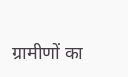ग्रामीणों का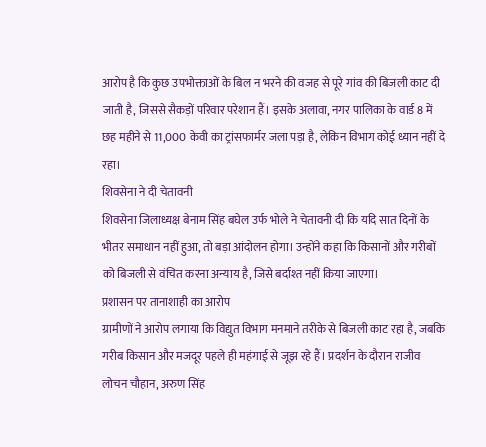आरोप है कि कुछ उपभोक्ताओं के बिल न भरने की वजह से पूरे गांव की बिजली काट दी जाती है, जिससे सैकड़ों परिवार परेशान हैं। इसके अलावा, नगर पालिका के वार्ड 8 में छह महीने से 11,000 केवी का ट्रांसफार्मर जला पड़ा है, लेकिन विभाग कोई ध्यान नहीं दे रहा।
शिवसेना ने दी चेतावनी
शिवसेना जिलाध्यक्ष बेनाम सिंह बघेल उर्फ भोले ने चेतावनी दी कि यदि सात दिनों के भीतर समाधान नहीं हुआ, तो बड़ा आंदोलन होगा। उन्होंने कहा कि किसानों और गरीबों को बिजली से वंचित करना अन्याय है, जिसे बर्दाश्त नहीं किया जाएगा।
प्रशासन पर तानाशाही का आरोप
ग्रामीणों ने आरोप लगाया कि विद्युत विभाग मनमाने तरीके से बिजली काट रहा है, जबकि गरीब किसान और मजदूर पहले ही महंगाई से जूझ रहे हैं। प्रदर्शन के दौरान राजीव लोचन चौहान, अरुण सिंह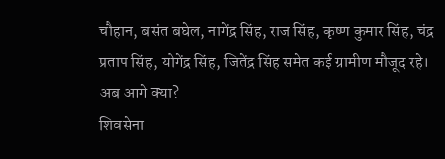चौहान, बसंत बघेल, नागेंद्र सिंह, राज सिंह, कृष्ण कुमार सिंह, चंद्र प्रताप सिंह, योगेंद्र सिंह, जितेंद्र सिंह समेत कई ग्रामीण मौजूद रहे।
अब आगे क्या?
शिवसेना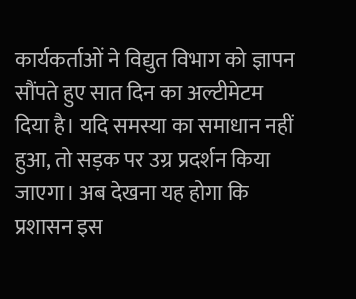कार्यकर्ताओं ने विद्युत विभाग को ज्ञापन सौंपते हुए सात दिन का अल्टीमेटम दिया है। यदि समस्या का समाधान नहीं हुआ, तो सड़क पर उग्र प्रदर्शन किया जाएगा। अब देखना यह होगा कि प्रशासन इस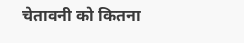चेतावनी को कितना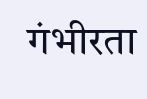गंभीरता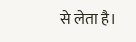से लेता है।